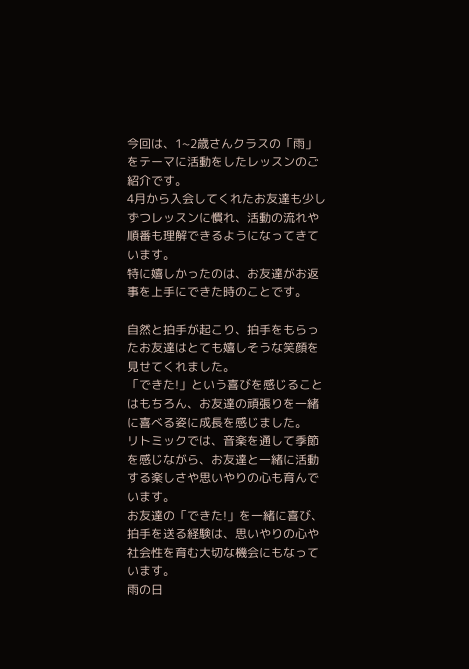今回は、1~2歳さんクラスの「雨」をテーマに活動をしたレッスンのご紹介です。
4月から入会してくれたお友達も少しずつレッスンに慣れ、活動の流れや順番も理解できるようになってきています。
特に嬉しかったのは、お友達がお返事を上手にできた時のことです。

自然と拍手が起こり、拍手をもらったお友達はとても嬉しそうな笑顔を見せてくれました。
「できた!」という喜びを感じることはもちろん、お友達の頑張りを一緒に喜べる姿に成長を感じました。
リトミックでは、音楽を通して季節を感じながら、お友達と一緒に活動する楽しさや思いやりの心も育んでいます。
お友達の「できた!」を一緒に喜び、拍手を送る経験は、思いやりの心や社会性を育む大切な機会にもなっています。
雨の日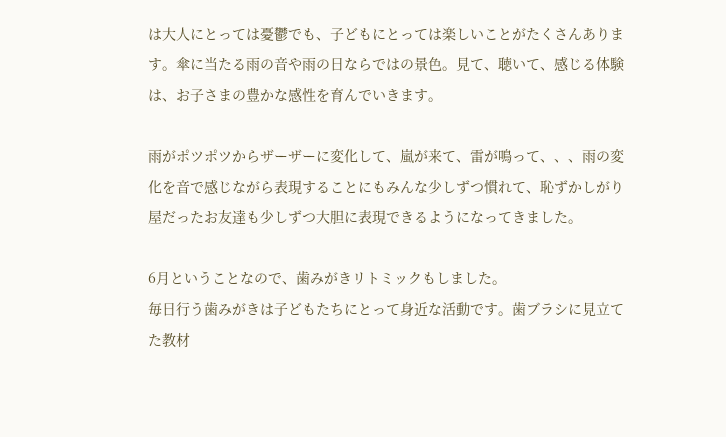は大人にとっては憂鬱でも、子どもにとっては楽しいことがたくさんあります。傘に当たる雨の音や雨の日ならではの景色。見て、聴いて、感じる体験は、お子さまの豊かな感性を育んでいきます。

雨がポツポツからザーザーに変化して、嵐が来て、雷が鳴って、、、雨の変化を音で感じながら表現することにもみんな少しずつ慣れて、恥ずかしがり屋だったお友達も少しずつ大胆に表現できるようになってきました。

6月ということなので、歯みがきリトミックもしました。
毎日行う歯みがきは子どもたちにとって身近な活動です。歯ブラシに見立てた教材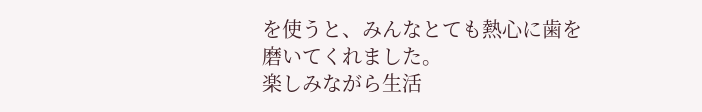を使うと、みんなとても熱心に歯を磨いてくれました。
楽しみながら生活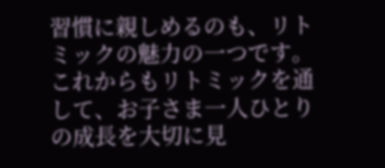習慣に親しめるのも、リトミックの魅力の一つです。
これからもリトミックを通して、お子さま一人ひとりの成長を大切に見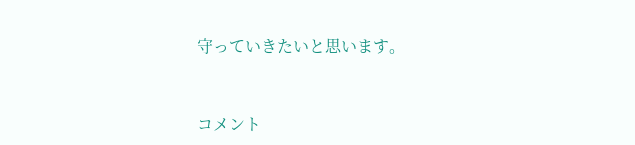守っていきたいと思います。


コメント